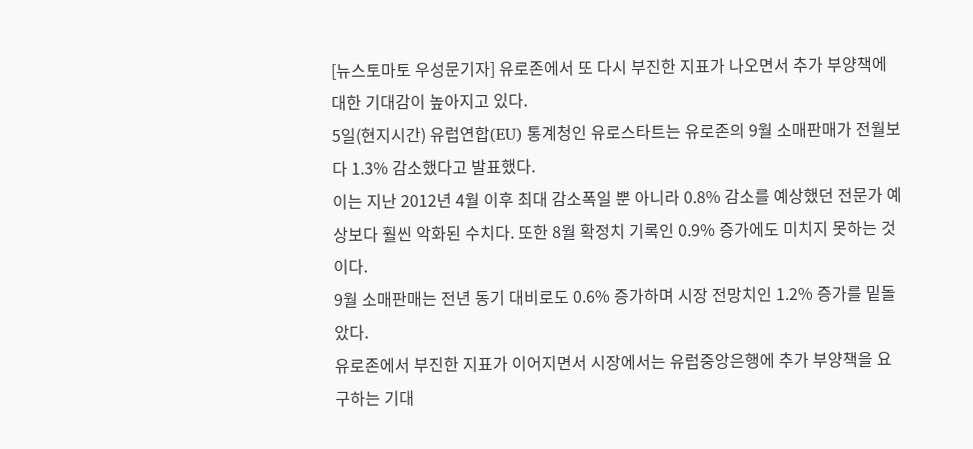[뉴스토마토 우성문기자] 유로존에서 또 다시 부진한 지표가 나오면서 추가 부양책에 대한 기대감이 높아지고 있다.
5일(현지시간) 유럽연합(EU) 통계청인 유로스타트는 유로존의 9월 소매판매가 전월보다 1.3% 감소했다고 발표했다.
이는 지난 2012년 4월 이후 최대 감소폭일 뿐 아니라 0.8% 감소를 예상했던 전문가 예상보다 훨씬 악화된 수치다. 또한 8월 확정치 기록인 0.9% 증가에도 미치지 못하는 것이다.
9월 소매판매는 전년 동기 대비로도 0.6% 증가하며 시장 전망치인 1.2% 증가를 밑돌았다.
유로존에서 부진한 지표가 이어지면서 시장에서는 유럽중앙은행에 추가 부양책을 요구하는 기대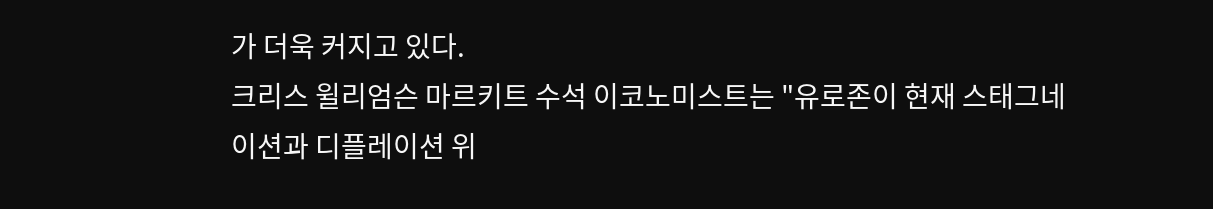가 더욱 커지고 있다.
크리스 윌리엄슨 마르키트 수석 이코노미스트는 "유로존이 현재 스태그네이션과 디플레이션 위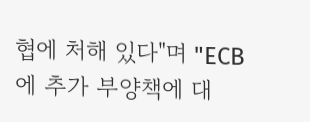협에 처해 있다"며 "ECB에 추가 부양책에 대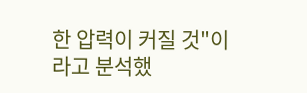한 압력이 커질 것"이라고 분석했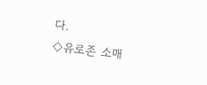다.
◇유로존 소매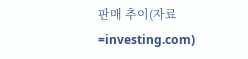판매 추이(자료=investing.com)